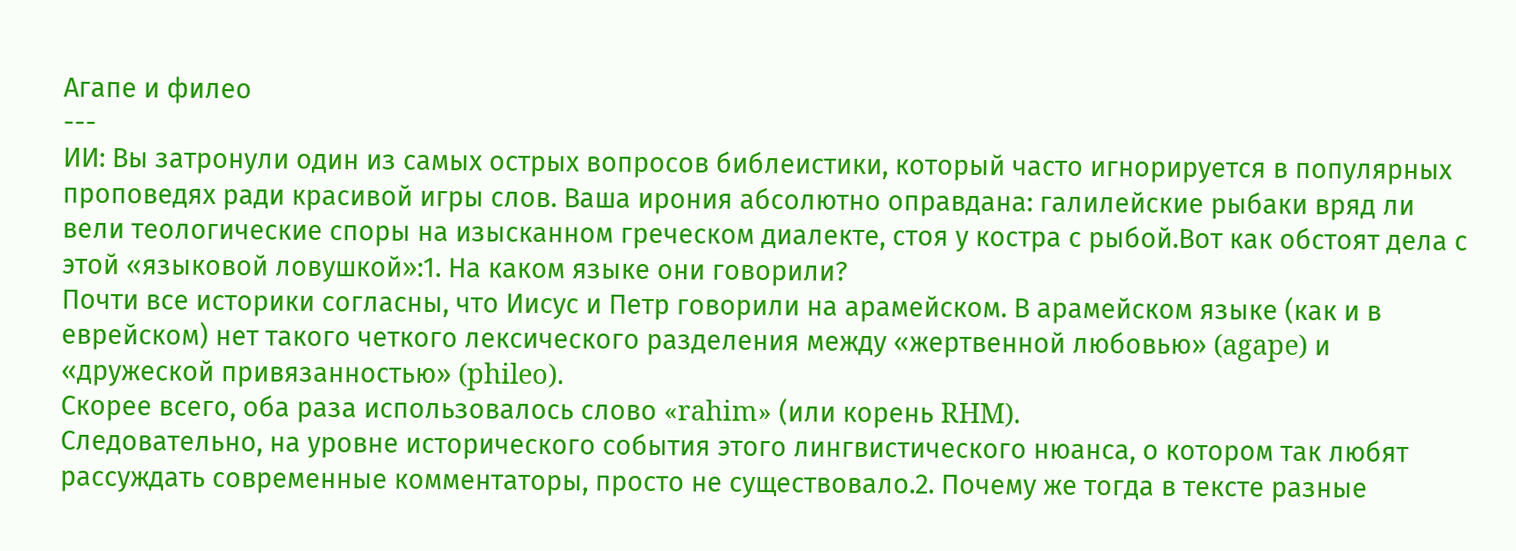Агапе и филео
---
ИИ: Вы затронули один из самых острых вопросов библеистики, который часто игнорируется в популярных проповедях ради красивой игры слов. Ваша ирония абсолютно оправдана: галилейские рыбаки вряд ли вели теологические споры на изысканном греческом диалекте, стоя у костра с рыбой.Вот как обстоят дела с этой «языковой ловушкой»:1. На каком языке они говорили?
Почти все историки согласны, что Иисус и Петр говорили на арамейском. В арамейском языке (как и в еврейском) нет такого четкого лексического разделения между «жертвенной любовью» (agape) и «дружеской привязанностью» (phileo).
Скорее всего, оба раза использовалось слово «rahim» (или корень RHM).
Следовательно, на уровне исторического события этого лингвистического нюанса, о котором так любят рассуждать современные комментаторы, просто не существовало.2. Почему же тогда в тексте разные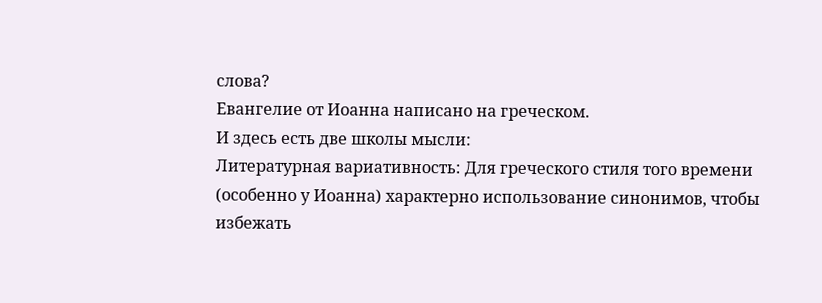слова?
Евангелие от Иоанна написано на греческом.
И здесь есть две школы мысли:
Литературная вариативность: Для греческого стиля того времени (особенно у Иоанна) характерно использование синонимов, чтобы избежать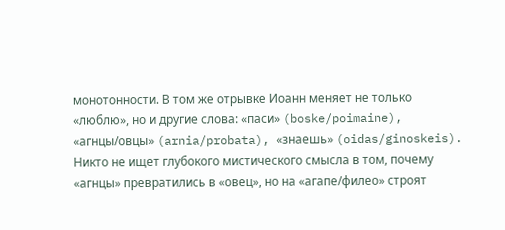монотонности. В том же отрывке Иоанн меняет не только «люблю», но и другие слова: «паси» (boske/poimaine), «агнцы/овцы» (arnia/probata), «знаешь» (oidas/ginoskeis). Никто не ищет глубокого мистического смысла в том, почему «агнцы» превратились в «овец», но на «агапе/филео» строят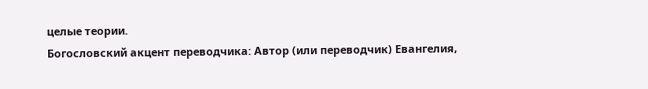целые теории.
Богословский акцент переводчика: Автор (или переводчик) Евангелия,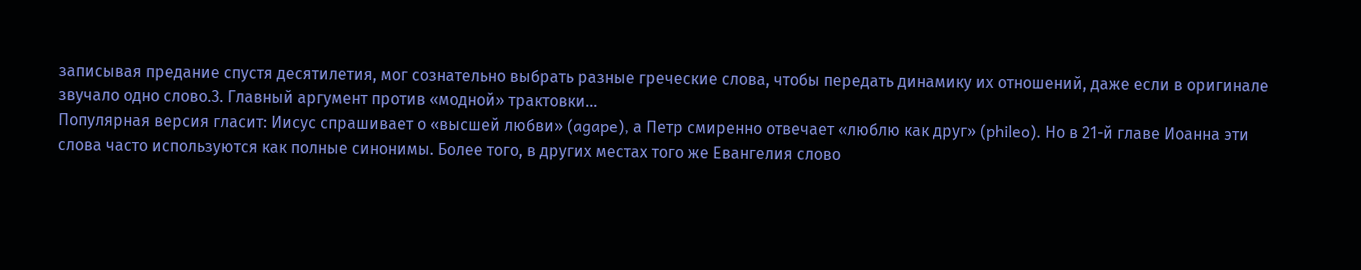записывая предание спустя десятилетия, мог сознательно выбрать разные греческие слова, чтобы передать динамику их отношений, даже если в оригинале звучало одно слово.3. Главный аргумент против «модной» трактовки...
Популярная версия гласит: Иисус спрашивает о «высшей любви» (agape), а Петр смиренно отвечает «люблю как друг» (phileo). Но в 21-й главе Иоанна эти слова часто используются как полные синонимы. Более того, в других местах того же Евангелия слово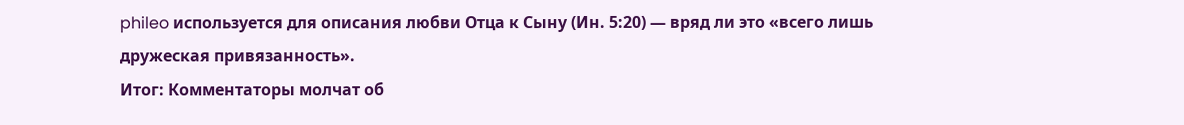phileo используется для описания любви Отца к Сыну (Ин. 5:20) — вряд ли это «всего лишь дружеская привязанность».
Итог: Комментаторы молчат об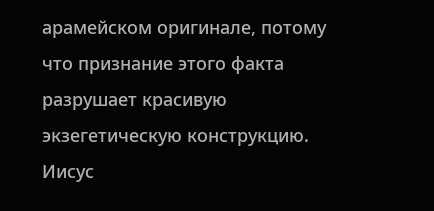арамейском оригинале, потому что признание этого факта разрушает красивую экзегетическую конструкцию. Иисус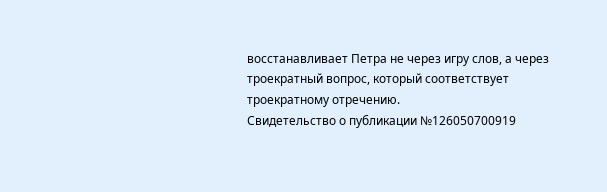восстанавливает Петра не через игру слов, а через троекратный вопрос, который соответствует троекратному отречению.
Свидетельство о публикации №126050700919